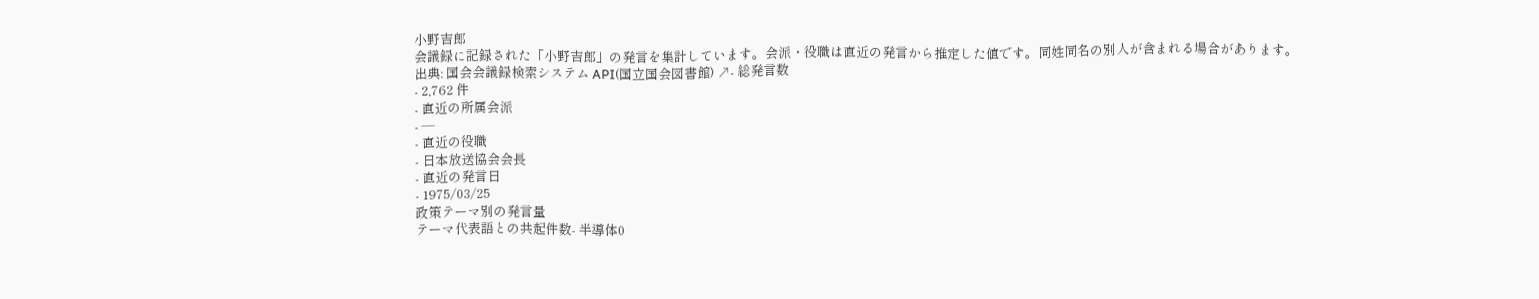小野吉郎
会議録に記録された「小野吉郎」の発言を集計しています。会派・役職は直近の発言から推定した値です。同姓同名の別人が含まれる場合があります。
出典: 国会会議録検索システム API(国立国会図書館) ↗- 総発言数
- 2,762 件
- 直近の所属会派
- —
- 直近の役職
- 日本放送協会会長
- 直近の発言日
- 1975/03/25
政策テーマ別の発言量
テーマ代表語との共起件数- 半導体0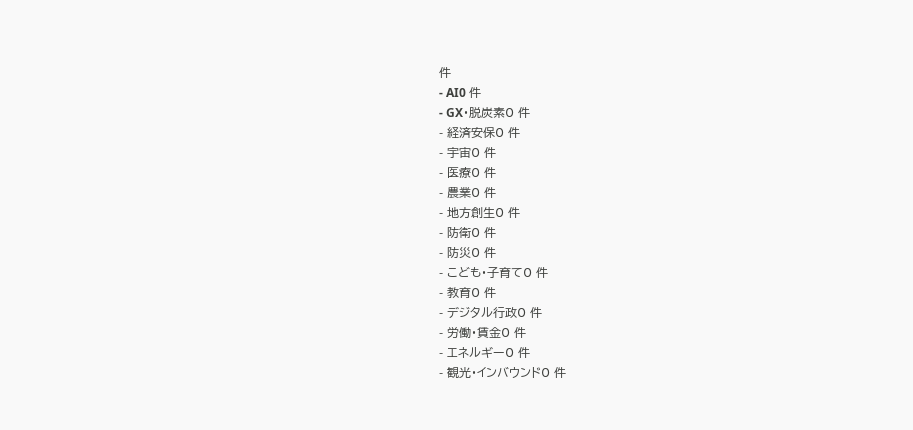件
- AI0 件
- GX・脱炭素0 件
- 経済安保0 件
- 宇宙0 件
- 医療0 件
- 農業0 件
- 地方創生0 件
- 防衛0 件
- 防災0 件
- こども・子育て0 件
- 教育0 件
- デジタル行政0 件
- 労働・賃金0 件
- エネルギー0 件
- 観光・インバウンド0 件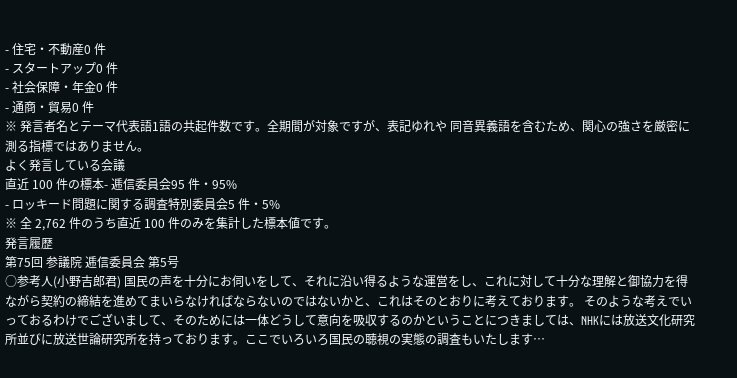- 住宅・不動産0 件
- スタートアップ0 件
- 社会保障・年金0 件
- 通商・貿易0 件
※ 発言者名とテーマ代表語1語の共起件数です。全期間が対象ですが、表記ゆれや 同音異義語を含むため、関心の強さを厳密に測る指標ではありません。
よく発言している会議
直近 100 件の標本- 逓信委員会95 件・95%
- ロッキード問題に関する調査特別委員会5 件・5%
※ 全 2,762 件のうち直近 100 件のみを集計した標本値です。
発言履歴
第75回 参議院 逓信委員会 第5号
○参考人(小野吉郎君) 国民の声を十分にお伺いをして、それに沿い得るような運営をし、これに対して十分な理解と御協力を得ながら契約の締結を進めてまいらなければならないのではないかと、これはそのとおりに考えております。 そのような考えでいっておるわけでございまして、そのためには一体どうして意向を吸収するのかということにつきましては、NHKには放送文化研究所並びに放送世論研究所を持っております。ここでいろいろ国民の聴視の実態の調査もいたします…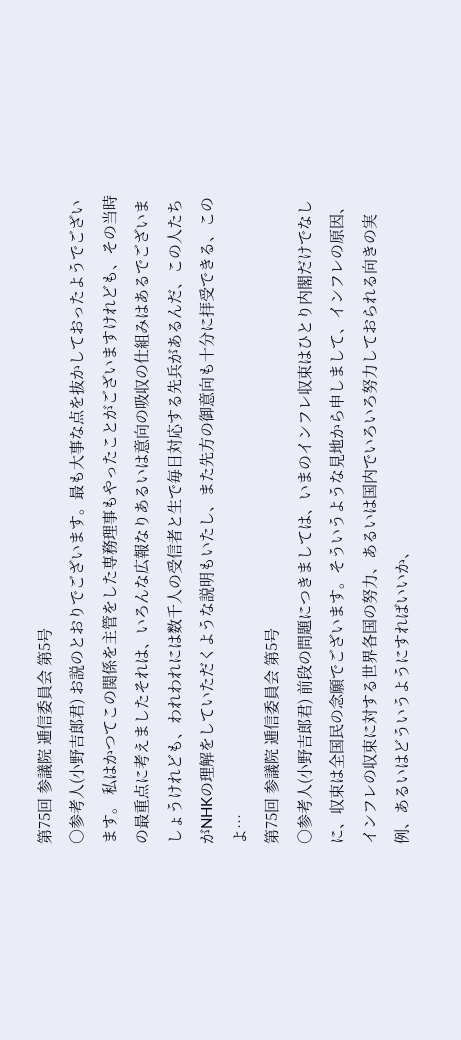第75回 参議院 逓信委員会 第5号
○参考人(小野吉郎君) お説のとおりでございます。最も大事な点を抜かしておったようでございます。 私はかつてこの関係を主管をした専務理事もやったことがございますけれども、その当時の最重点に考えましたそれは、いろんな広報なりあるいは意向の吸収の仕組みはあるでございましょうけれども、われわれには数千人の受信者と生で毎日対応する先兵があるんだ、この人たちがNHKの理解をしていただくような説明もいたし、また先方の御意向も十分に拝受できる、このよ…
第75回 参議院 逓信委員会 第5号
○参考人(小野吉郎君) 前段の問題につきましては、いまのインフレ収束はひとり内閣だけでなしに、収束は全国民の念願でございます。そういうような見地から申しまして、インフレの原因、インフレの収束に対する世界各国の努力、あるいは国内でいろいろ努力しておられる向きの実例、あるいはどういうようにすればいいか、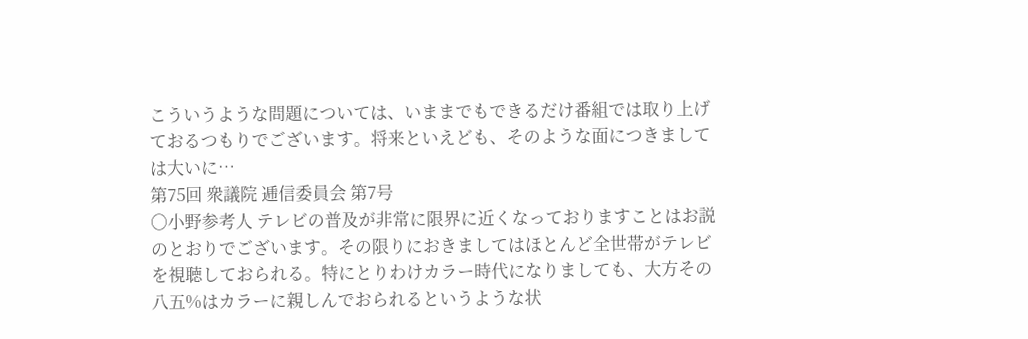こういうような問題については、いままでもできるだけ番組では取り上げておるつもりでございます。将来といえども、そのような面につきましては大いに…
第75回 衆議院 逓信委員会 第7号
○小野参考人 テレビの普及が非常に限界に近くなっておりますことはお説のとおりでございます。その限りにおきましてはほとんど全世帯がテレビを視聴しておられる。特にとりわけカラー時代になりましても、大方その八五%はカラーに親しんでおられるというような状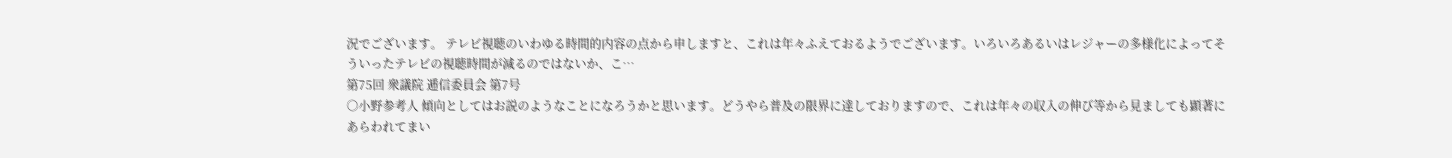況でございます。 テレビ視聴のいわゆる時間的内容の点から申しますと、これは年々ふえておるようでございます。いろいろあるいはレジャーの多様化によってそういったテレビの視聴時間が減るのではないか、こ…
第75回 衆議院 逓信委員会 第7号
○小野参考人 傾向としてはお説のようなことになろうかと思います。どうやら普及の限界に達しておりますので、これは年々の収入の伸び等から見ましても顕著にあらわれてまい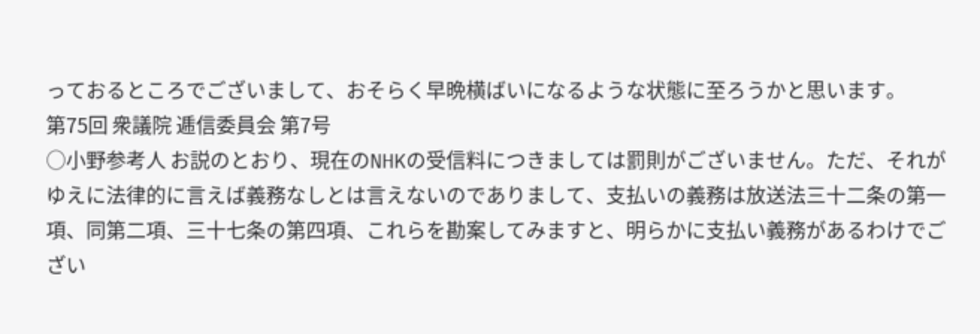っておるところでございまして、おそらく早晩横ばいになるような状態に至ろうかと思います。
第75回 衆議院 逓信委員会 第7号
○小野参考人 お説のとおり、現在のNHKの受信料につきましては罰則がございません。ただ、それがゆえに法律的に言えば義務なしとは言えないのでありまして、支払いの義務は放送法三十二条の第一項、同第二項、三十七条の第四項、これらを勘案してみますと、明らかに支払い義務があるわけでござい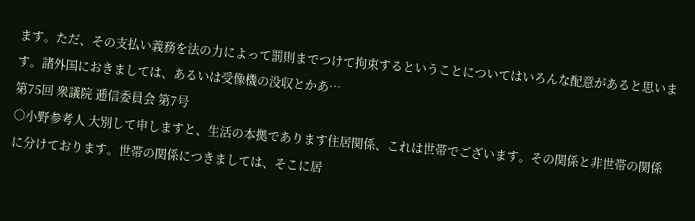ます。ただ、その支払い義務を法の力によって罰則までつけて拘束するということについてはいろんな配意があると思います。諸外国におきましては、あるいは受像機の没収とかあ…
第75回 衆議院 逓信委員会 第7号
○小野参考人 大別して申しますと、生活の本拠であります住居関係、これは世帯でございます。その関係と非世帯の関係に分けております。世帯の関係につきましては、そこに居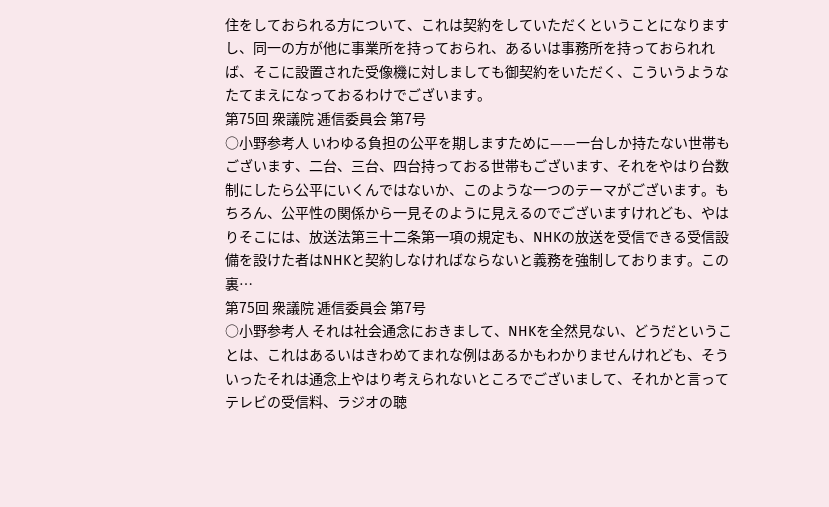住をしておられる方について、これは契約をしていただくということになりますし、同一の方が他に事業所を持っておられ、あるいは事務所を持っておられれば、そこに設置された受像機に対しましても御契約をいただく、こういうようなたてまえになっておるわけでございます。
第75回 衆議院 逓信委員会 第7号
○小野参考人 いわゆる負担の公平を期しますために——一台しか持たない世帯もございます、二台、三台、四台持っておる世帯もございます、それをやはり台数制にしたら公平にいくんではないか、このような一つのテーマがございます。もちろん、公平性の関係から一見そのように見えるのでございますけれども、やはりそこには、放送法第三十二条第一項の規定も、NHKの放送を受信できる受信設備を設けた者はNHKと契約しなければならないと義務を強制しております。この裏…
第75回 衆議院 逓信委員会 第7号
○小野参考人 それは社会通念におきまして、NHKを全然見ない、どうだということは、これはあるいはきわめてまれな例はあるかもわかりませんけれども、そういったそれは通念上やはり考えられないところでございまして、それかと言ってテレビの受信料、ラジオの聴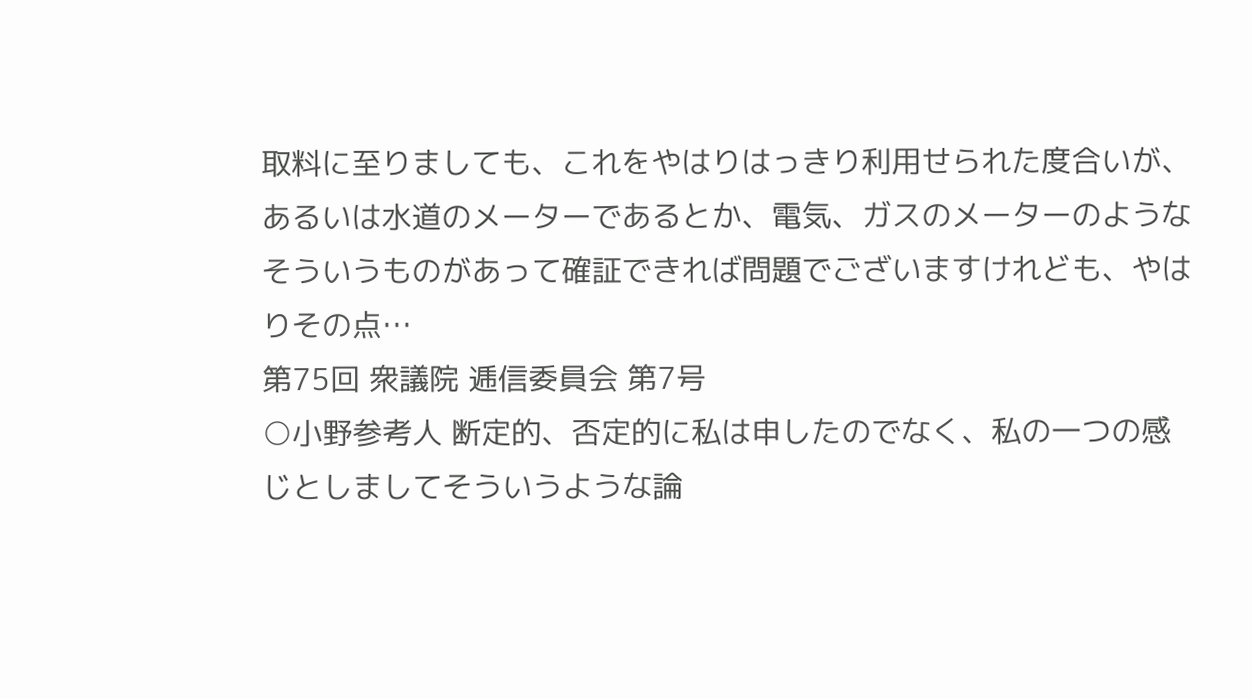取料に至りましても、これをやはりはっきり利用せられた度合いが、あるいは水道のメーターであるとか、電気、ガスのメーターのようなそういうものがあって確証できれば問題でございますけれども、やはりその点…
第75回 衆議院 逓信委員会 第7号
○小野参考人 断定的、否定的に私は申したのでなく、私の一つの感じとしましてそういうような論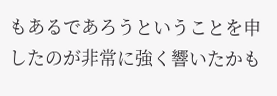もあるであろうということを申したのが非常に強く響いたかも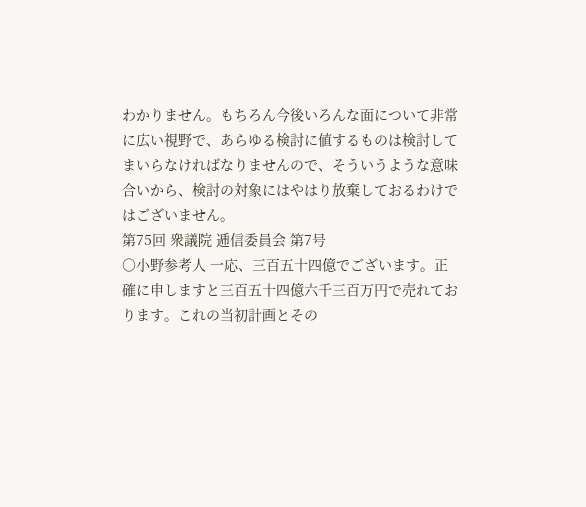わかりません。もちろん今後いろんな面について非常に広い視野で、あらゆる検討に値するものは検討してまいらなければなりませんので、そういうような意味合いから、検討の対象にはやはり放棄しておるわけではございません。
第75回 衆議院 逓信委員会 第7号
○小野参考人 一応、三百五十四億でございます。正確に申しますと三百五十四億六千三百万円で売れております。これの当初計画とその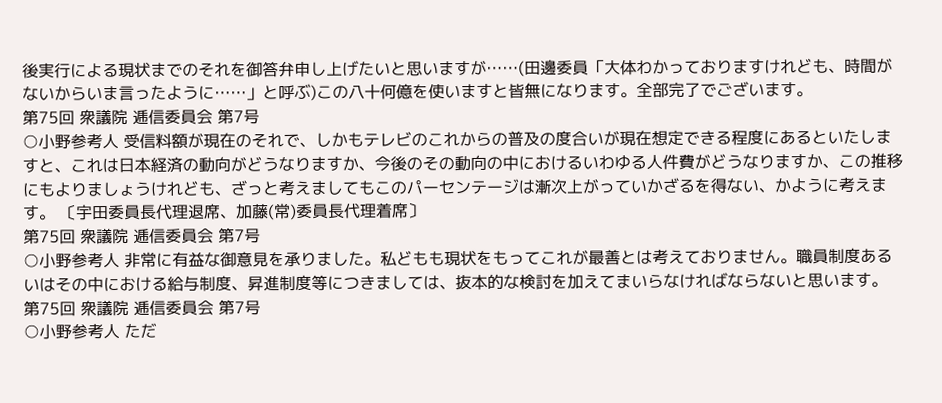後実行による現状までのそれを御答弁申し上げたいと思いますが……(田邊委員「大体わかっておりますけれども、時間がないからいま言ったように……」と呼ぶ)この八十何億を使いますと皆無になります。全部完了でございます。
第75回 衆議院 逓信委員会 第7号
○小野参考人 受信料額が現在のそれで、しかもテレビのこれからの普及の度合いが現在想定できる程度にあるといたしますと、これは日本経済の動向がどうなりますか、今後のその動向の中におけるいわゆる人件費がどうなりますか、この推移にもよりましょうけれども、ざっと考えましてもこのパーセンテージは漸次上がっていかざるを得ない、かように考えます。 〔宇田委員長代理退席、加藤(常)委員長代理着席〕
第75回 衆議院 逓信委員会 第7号
○小野参考人 非常に有益な御意見を承りました。私どもも現状をもってこれが最善とは考えておりません。職員制度あるいはその中における給与制度、昇進制度等につきましては、抜本的な検討を加えてまいらなければならないと思います。
第75回 衆議院 逓信委員会 第7号
○小野参考人 ただ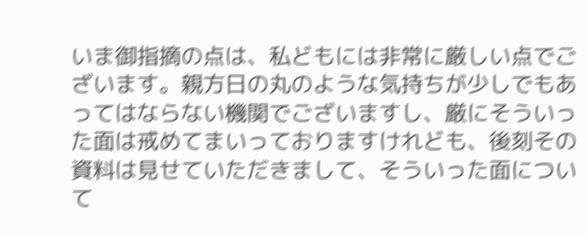いま御指摘の点は、私どもには非常に厳しい点でございます。親方日の丸のような気持ちが少しでもあってはならない機関でございますし、厳にそういった面は戒めてまいっておりますけれども、後刻その資料は見せていただきまして、そういった面について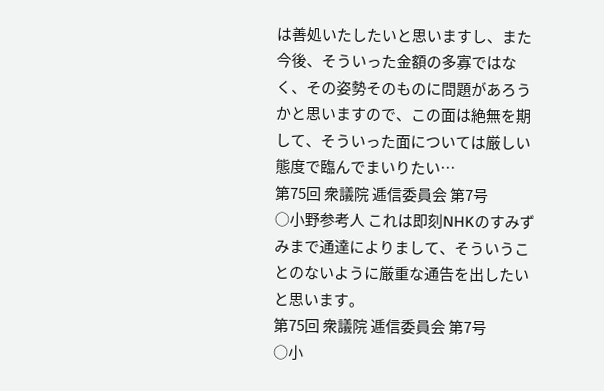は善処いたしたいと思いますし、また今後、そういった金額の多寡ではなく、その姿勢そのものに問題があろうかと思いますので、この面は絶無を期して、そういった面については厳しい態度で臨んでまいりたい…
第75回 衆議院 逓信委員会 第7号
○小野参考人 これは即刻NHKのすみずみまで通達によりまして、そういうことのないように厳重な通告を出したいと思います。
第75回 衆議院 逓信委員会 第7号
○小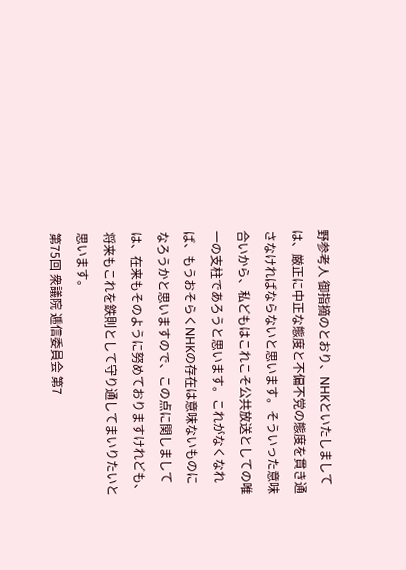野参考人 御指摘のとおり、NHKといたしましては、厳正に中正な態度と不偏不党の態度を貫き通さなければならないと思います。そういった意味合いから、私どもはこれこそ公共放送としての唯一の支柱であろうと思います。これがなくなれば、もうおそらくNHKの存在は意味ないものになろうかと思いますので、この点に関しましては、在来もそのように努めておりますけれども、将来もこれを鉄則として守り通してまいりたいと思います。
第75回 衆議院 逓信委員会 第7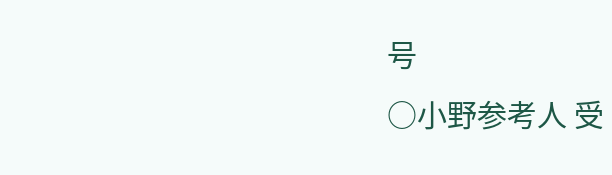号
○小野参考人 受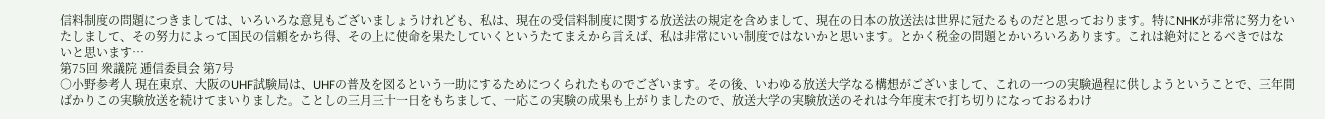信料制度の問題につきましては、いろいろな意見もございましょうけれども、私は、現在の受信料制度に関する放送法の規定を含めまして、現在の日本の放送法は世界に冠たるものだと思っております。特にNHKが非常に努力をいたしまして、その努力によって国民の信頼をかち得、その上に使命を果たしていくというたてまえから言えば、私は非常にいい制度ではないかと思います。とかく税金の問題とかいろいろあります。これは絶対にとるべきではないと思います…
第75回 衆議院 逓信委員会 第7号
○小野参考人 現在東京、大阪のUHF試験局は、UHFの普及を図るという一助にするためにつくられたものでございます。その後、いわゆる放送大学なる構想がございまして、これの一つの実験過程に供しようということで、三年間ばかりこの実験放送を続けてまいりました。ことしの三月三十一日をもちまして、一応この実験の成果も上がりましたので、放送大学の実験放送のそれは今年度末で打ち切りになっておるわけ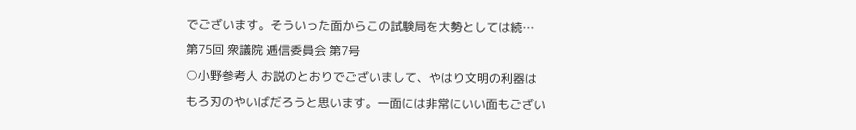でございます。そういった面からこの試験局を大勢としては続…
第75回 衆議院 逓信委員会 第7号
○小野参考人 お説のとおりでございまして、やはり文明の利器はもろ刃のやいばだろうと思います。一面には非常にいい面もござい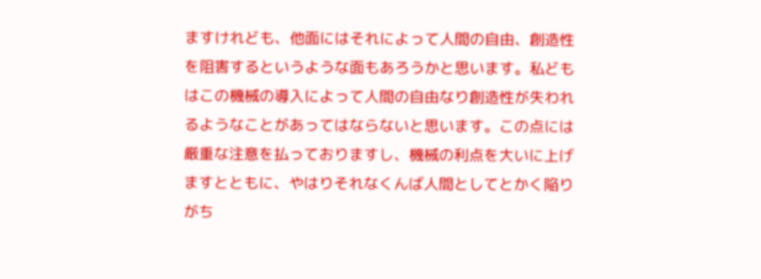ますけれども、他面にはそれによって人間の自由、創造性を阻害するというような面もあろうかと思います。私どもはこの機械の導入によって人間の自由なり創造性が失われるようなことがあってはならないと思います。この点には厳重な注意を払っておりますし、機械の利点を大いに上げますとともに、やはりそれなくんば人間としてとかく陥りがち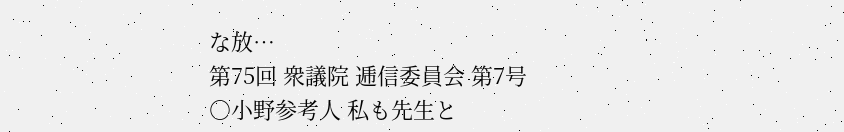な放…
第75回 衆議院 逓信委員会 第7号
○小野参考人 私も先生と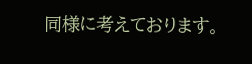同様に考えております。